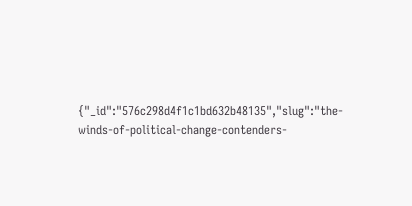{"_id":"576c298d4f1c1bd632b48135","slug":"the-winds-of-political-change-contenders-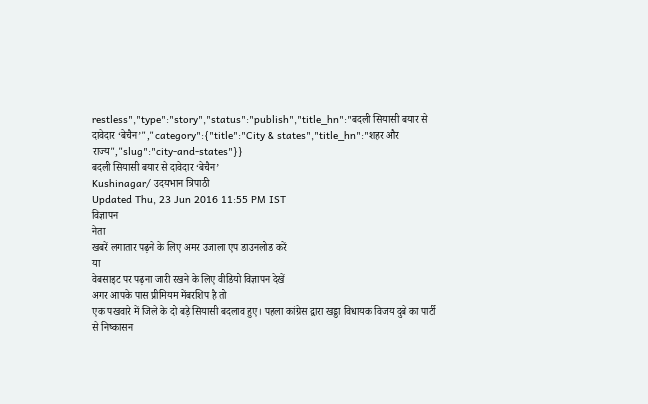restless","type":"story","status":"publish","title_hn":"बदली सियासी बयार से दावेदार ‘बेचैन’","category":{"title":"City & states","title_hn":"शहर और राज्य","slug":"city-and-states"}}
बदली सियासी बयार से दावेदार ‘बेचैन’
Kushinagar/ उदयभान त्रिपाठी
Updated Thu, 23 Jun 2016 11:55 PM IST
विज्ञापन
नेता
खबरें लगातार पढ़ने के लिए अमर उजाला एप डाउनलोड करें
या
वेबसाइट पर पढ़ना जारी रखने के लिए वीडियो विज्ञापन देखें
अगर आपके पास प्रीमियम मेंबरशिप है तो
एक पखवारे में जिले के दो बड़े सियासी बदलाव हुए। पहला कांग्रेस द्वारा खड्डा विधायक विजय दुबे का पार्टी से निष्कासन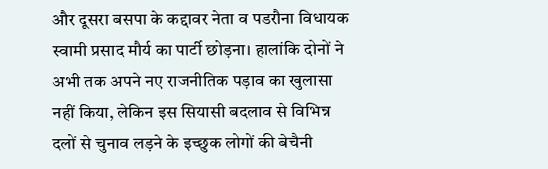और दूसरा बसपा के कद्दावर नेता व पडरौना विधायक स्वामी प्रसाद मौर्य का पार्टी छोड़ना। हालांकि दोनों ने अभी तक अपने नए राजनीतिक पड़ाव का खुलासा नहीं किया, लेकिन इस सियासी बदलाव से विभिन्न दलों से चुनाव लड़ने के इच्छुक लोगों की बेचैनी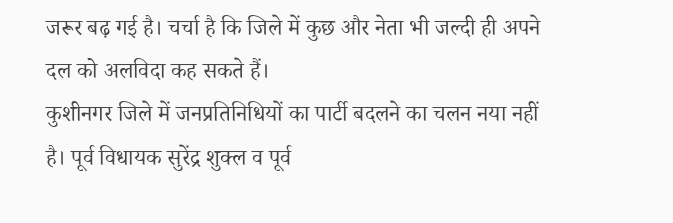जरूर बढ़ गई है। चर्चा है कि जिले में कुछ और नेता भी जल्दी ही अपने दल को अलविदा कह सकते हैं।
कुशीनगर जिले में जनप्रतिनिधियों का पार्टी बदलने का चलन नया नहीं है। पूर्व विधायक सुरेंद्र शुक्ल व पूर्व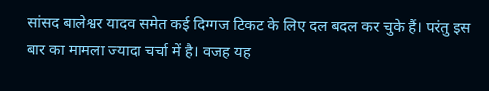सांसद बालेश्वर यादव समेत कई दिग्गज टिकट के लिए दल बदल कर चुके हैं। परंतु इस बार का मामला ज्यादा चर्चा में है। वजह यह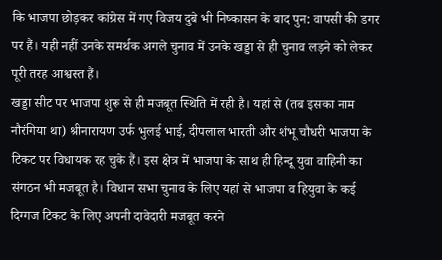कि भाजपा छोड़कर कांग्रेस में गए विजय दुबे भी निष्कासन के बाद पुन: वापसी की डगर पर हैं। यही नहीं उनके समर्थक अगले चुनाव में उनके खड्डा से ही चुनाव लड़ने को लेकर पूरी तरह आश्वस्त हैं।
खड्डा सीट पर भाजपा शुरू से ही मजबूत स्थिति में रही है। यहां से (तब इसका नाम नौरंगिया था) श्रीनारायण उर्फ भुलई भाई, दीपलाल भारती और शंभू चौधरी भाजपा के टिकट पर विधायक रह चुके हैं। इस क्षेत्र में भाजपा के साथ ही हिन्दू युवा वाहिनी का संगठन भी मजबूत है। विधान सभा चुनाव के लिए यहां से भाजपा व हियुवा के कई दिग्गज टिकट के लिए अपनी दावेदारी मजबूत करने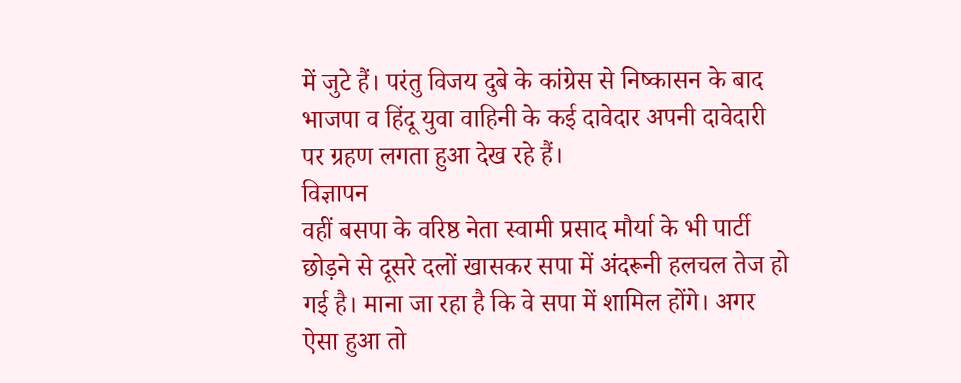में जुटे हैं। परंतु विजय दुबे के कांग्रेस से निष्कासन के बाद भाजपा व हिंदू युवा वाहिनी के कई दावेदार अपनी दावेदारी पर ग्रहण लगता हुआ देख रहे हैं।
विज्ञापन
वहीं बसपा के वरिष्ठ नेता स्वामी प्रसाद मौर्या के भी पार्टी छोड़ने से दूसरे दलों खासकर सपा में अंदरूनी हलचल तेज हो गई है। माना जा रहा है कि वे सपा में शामिल होंगे। अगर ऐसा हुआ तो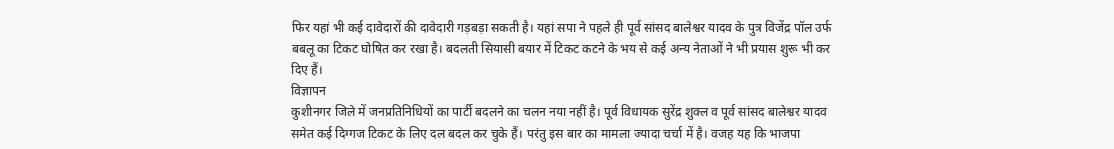फिर यहां भी कई दावेदारों की दावेदारी गड़बड़ा सकती है। यहां सपा ने पहले ही पूर्व सांसद बालेश्वर यादव के पुत्र विजेंद्र पॉल उर्फ बबलू का टिकट घोषित कर रखा है। बदलती सियासी बयार में टिकट कटने के भय से कई अन्य नेताओं ने भी प्रयास शुरू भी कर दिए हैं।
विज्ञापन
कुशीनगर जिले में जनप्रतिनिधियों का पार्टी बदलने का चलन नया नहीं है। पूर्व विधायक सुरेंद्र शुक्ल व पूर्व सांसद बालेश्वर यादव समेत कई दिग्गज टिकट के लिए दल बदल कर चुके हैं। परंतु इस बार का मामला ज्यादा चर्चा में है। वजह यह कि भाजपा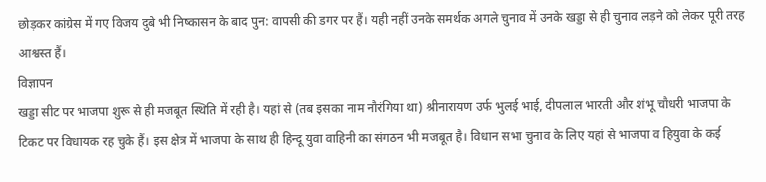छोड़कर कांग्रेस में गए विजय दुबे भी निष्कासन के बाद पुन: वापसी की डगर पर हैं। यही नहीं उनके समर्थक अगले चुनाव में उनके खड्डा से ही चुनाव लड़ने को लेकर पूरी तरह आश्वस्त हैं।
विज्ञापन
खड्डा सीट पर भाजपा शुरू से ही मजबूत स्थिति में रही है। यहां से (तब इसका नाम नौरंगिया था) श्रीनारायण उर्फ भुलई भाई, दीपलाल भारती और शंभू चौधरी भाजपा के टिकट पर विधायक रह चुके हैं। इस क्षेत्र में भाजपा के साथ ही हिन्दू युवा वाहिनी का संगठन भी मजबूत है। विधान सभा चुनाव के लिए यहां से भाजपा व हियुवा के कई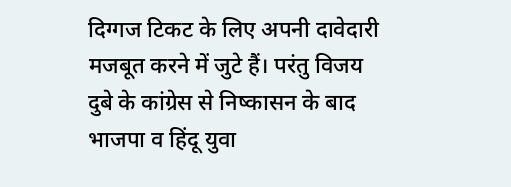दिग्गज टिकट के लिए अपनी दावेदारी मजबूत करने में जुटे हैं। परंतु विजय दुबे के कांग्रेस से निष्कासन के बाद भाजपा व हिंदू युवा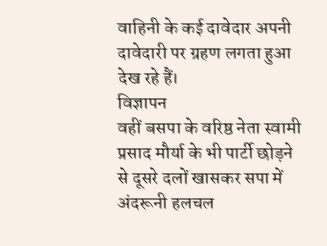वाहिनी के कई दावेदार अपनी दावेदारी पर ग्रहण लगता हुआ देख रहे हैं।
विज्ञापन
वहीं बसपा के वरिष्ठ नेता स्वामी प्रसाद मौर्या के भी पार्टी छोड़ने से दूसरे दलों खासकर सपा में अंदरूनी हलचल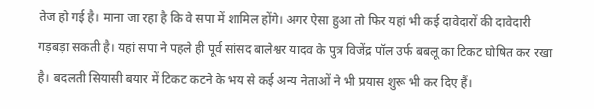तेज हो गई है। माना जा रहा है कि वे सपा में शामिल होंगे। अगर ऐसा हुआ तो फिर यहां भी कई दावेदारों की दावेदारी गड़बड़ा सकती है। यहां सपा ने पहले ही पूर्व सांसद बालेश्वर यादव के पुत्र विजेंद्र पॉल उर्फ बबलू का टिकट घोषित कर रखा है। बदलती सियासी बयार में टिकट कटने के भय से कई अन्य नेताओं ने भी प्रयास शुरू भी कर दिए हैं।